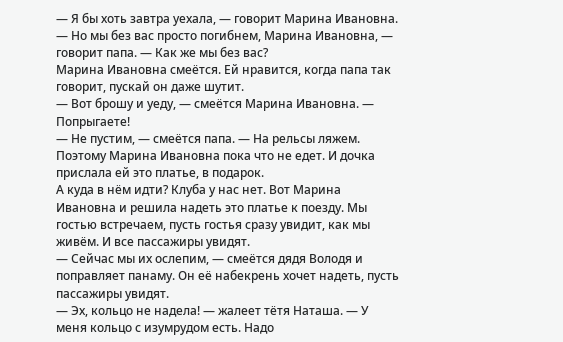— Я бы хоть завтра уехала, — говорит Марина Ивановна.
— Но мы без вас просто погибнем, Марина Ивановна, — говорит папа. — Как же мы без вас?
Марина Ивановна смеётся. Ей нравится, когда папа так говорит, пускай он даже шутит.
— Вот брошу и уеду, — смеётся Марина Ивановна. — Попрыгаете!
— Не пустим, — смеётся папа. — На рельсы ляжем.
Поэтому Марина Ивановна пока что не едет. И дочка прислала ей это платье, в подарок.
А куда в нём идти? Клуба у нас нет. Вот Марина Ивановна и решила надеть это платье к поезду. Мы гостью встречаем, пусть гостья сразу увидит, как мы живём. И все пассажиры увидят.
— Сейчас мы их ослепим, — смеётся дядя Володя и поправляет панаму. Он её набекрень хочет надеть, пусть пассажиры увидят.
— Эх, кольцо не надела! — жалеет тётя Наташа. — У меня кольцо с изумрудом есть. Надо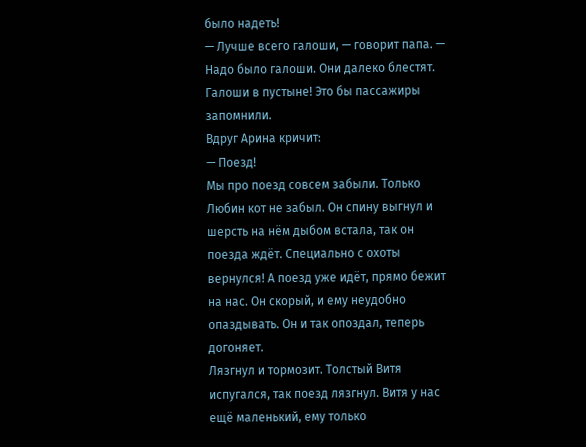было надеть!
— Лучше всего галоши, — говорит папа. — Надо было галоши. Они далеко блестят. Галоши в пустыне! Это бы пассажиры запомнили.
Вдруг Арина кричит:
— Поезд!
Мы про поезд совсем забыли. Только Любин кот не забыл. Он спину выгнул и шерсть на нём дыбом встала, так он поезда ждёт. Специально с охоты вернулся! А поезд уже идёт, прямо бежит на нас. Он скорый, и ему неудобно опаздывать. Он и так опоздал, теперь догоняет.
Лязгнул и тормозит. Толстый Витя испугался, так поезд лязгнул. Витя у нас ещё маленький, ему только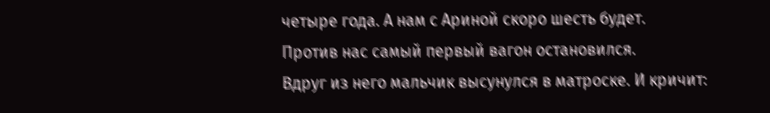четыре года. А нам с Ариной скоро шесть будет.
Против нас самый первый вагон остановился.
Вдруг из него мальчик высунулся в матроске. И кричит: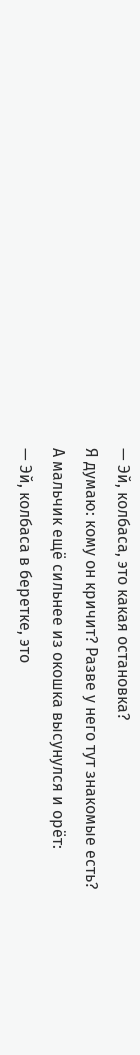— Эй, колбаса, это какая остановка?
Я думаю: кому он кричит? Разве у него тут знакомые есть?
А мальчик ещё сильнее из окошка высунулся и орёт:
— Эй, колбаса в беретке, это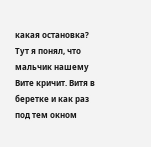какая остановка?
Тут я понял, что мальчик нашему Вите кричит. Витя в беретке и как раз под тем окном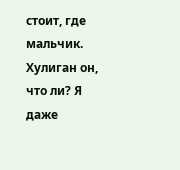стоит, где мальчик. Хулиган он, что ли? Я даже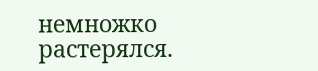немножко растерялся.